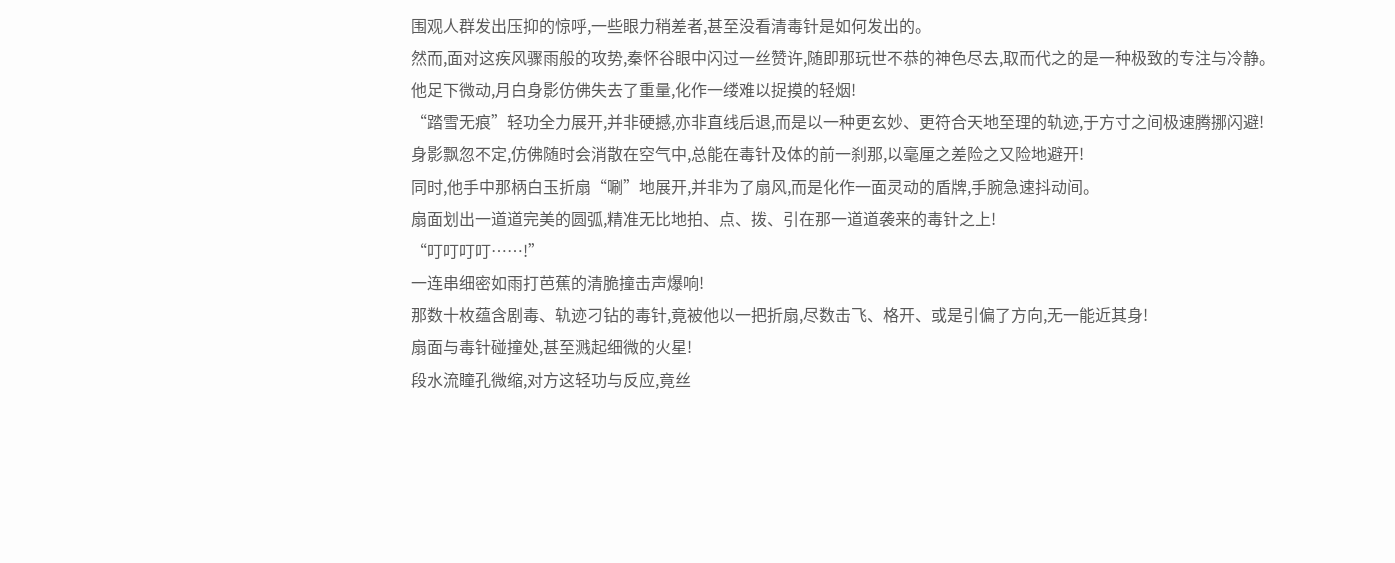围观人群发出压抑的惊呼,一些眼力稍差者,甚至没看清毒针是如何发出的。
然而,面对这疾风骤雨般的攻势,秦怀谷眼中闪过一丝赞许,随即那玩世不恭的神色尽去,取而代之的是一种极致的专注与冷静。
他足下微动,月白身影仿佛失去了重量,化作一缕难以捉摸的轻烟!
“踏雪无痕”轻功全力展开,并非硬撼,亦非直线后退,而是以一种更玄妙、更符合天地至理的轨迹,于方寸之间极速腾挪闪避!
身影飘忽不定,仿佛随时会消散在空气中,总能在毒针及体的前一刹那,以毫厘之差险之又险地避开!
同时,他手中那柄白玉折扇“唰”地展开,并非为了扇风,而是化作一面灵动的盾牌,手腕急速抖动间。
扇面划出一道道完美的圆弧,精准无比地拍、点、拨、引在那一道道袭来的毒针之上!
“叮叮叮叮……!”
一连串细密如雨打芭蕉的清脆撞击声爆响!
那数十枚蕴含剧毒、轨迹刁钻的毒针,竟被他以一把折扇,尽数击飞、格开、或是引偏了方向,无一能近其身!
扇面与毒针碰撞处,甚至溅起细微的火星!
段水流瞳孔微缩,对方这轻功与反应,竟丝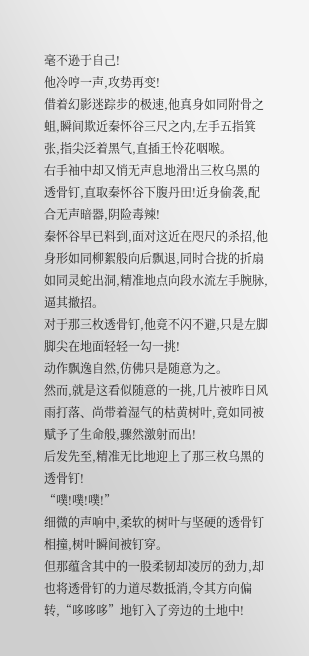毫不逊于自己!
他冷哼一声,攻势再变!
借着幻影迷踪步的极速,他真身如同附骨之蛆,瞬间欺近秦怀谷三尺之内,左手五指箕张,指尖泛着黑气,直插王怜花咽喉。
右手袖中却又悄无声息地滑出三枚乌黑的透骨钉,直取秦怀谷下腹丹田!近身偷袭,配合无声暗器,阴险毒辣!
秦怀谷早已料到,面对这近在咫尺的杀招,他身形如同柳絮般向后飘退,同时合拢的折扇如同灵蛇出洞,精准地点向段水流左手腕脉,逼其撤招。
对于那三枚透骨钉,他竟不闪不避,只是左脚脚尖在地面轻轻一勾一挑!
动作飘逸自然,仿佛只是随意为之。
然而,就是这看似随意的一挑,几片被昨日风雨打落、尚带着湿气的枯黄树叶,竟如同被赋予了生命般,骤然激射而出!
后发先至,精准无比地迎上了那三枚乌黑的透骨钉!
“噗!噗!噗!”
细微的声响中,柔软的树叶与坚硬的透骨钉相撞,树叶瞬间被钉穿。
但那蕴含其中的一股柔韧却凌厉的劲力,却也将透骨钉的力道尽数抵消,令其方向偏转,“哆哆哆”地钉入了旁边的土地中!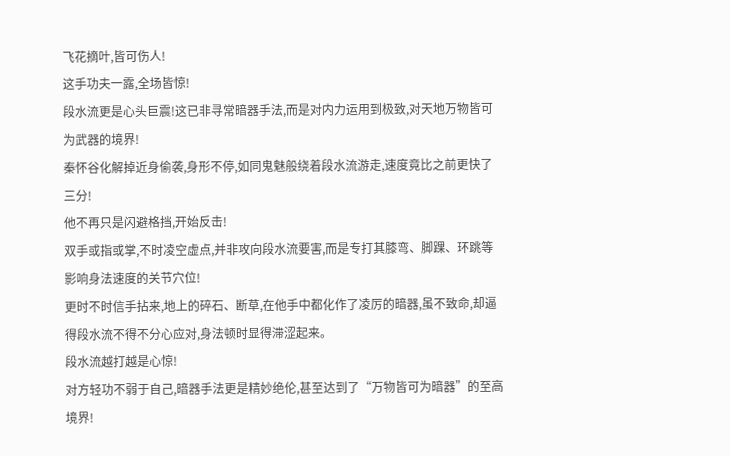飞花摘叶,皆可伤人!
这手功夫一露,全场皆惊!
段水流更是心头巨震!这已非寻常暗器手法,而是对内力运用到极致,对天地万物皆可为武器的境界!
秦怀谷化解掉近身偷袭,身形不停,如同鬼魅般绕着段水流游走,速度竟比之前更快了三分!
他不再只是闪避格挡,开始反击!
双手或指或掌,不时凌空虚点,并非攻向段水流要害,而是专打其膝弯、脚踝、环跳等影响身法速度的关节穴位!
更时不时信手拈来,地上的碎石、断草,在他手中都化作了凌厉的暗器,虽不致命,却逼得段水流不得不分心应对,身法顿时显得滞涩起来。
段水流越打越是心惊!
对方轻功不弱于自己,暗器手法更是精妙绝伦,甚至达到了“万物皆可为暗器”的至高境界!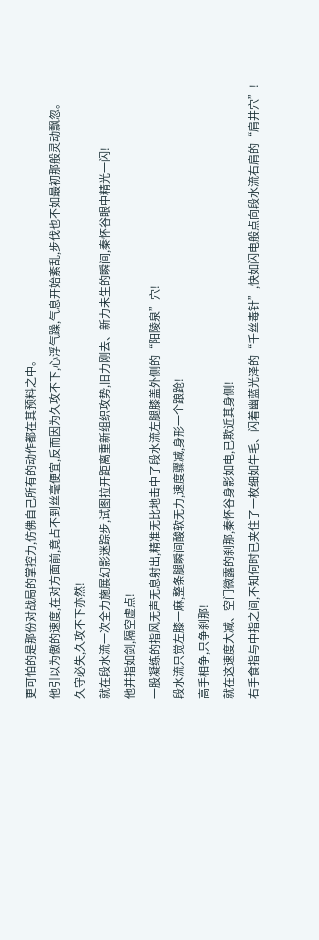更可怕的是那份对战局的掌控力,仿佛自己所有的动作都在其预料之中。
他引以为傲的速度,在对方面前,竟占不到丝毫便宜,反而因为久攻不下,心浮气躁,气息开始紊乱,步伐也不如最初那般灵动飘忽。
久守必失,久攻不下亦然!
就在段水流一次全力施展幻影迷踪步,试图拉开距离重新组织攻势,旧力刚去、新力未生的瞬间,秦怀谷眼中精光一闪!
他并指如剑,隔空虚点!
一股凝练的指风无声无息射出,精准无比地击中了段水流左腿膝盖外侧的“阳陵泉”穴!
段水流只觉左膝一麻,整条腿瞬间酸软无力,速度骤减,身形一个踉跄!
高手相争,只争刹那!
就在这速度大减、空门微露的刹那,秦怀谷身影如电,已欺近其身侧!
右手食指与中指之间,不知何时已夹住了一枚细如牛毛、闪着幽蓝光泽的“千丝毒针”,快如闪电般点向段水流右肩的“肩井穴”!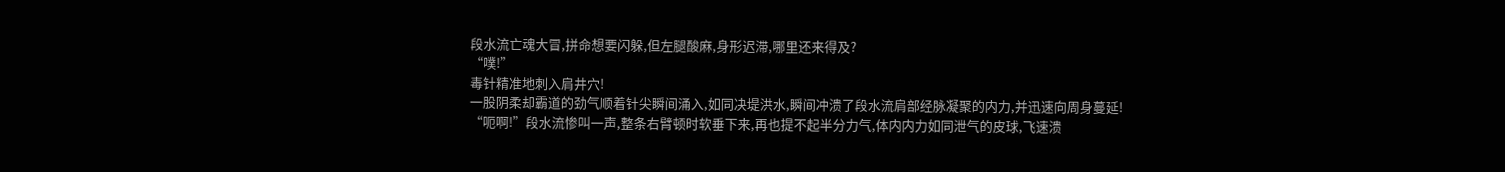段水流亡魂大冒,拼命想要闪躲,但左腿酸麻,身形迟滞,哪里还来得及?
“噗!”
毒针精准地刺入肩井穴!
一股阴柔却霸道的劲气顺着针尖瞬间涌入,如同决堤洪水,瞬间冲溃了段水流肩部经脉凝聚的内力,并迅速向周身蔓延!
“呃啊!”段水流惨叫一声,整条右臂顿时软垂下来,再也提不起半分力气,体内内力如同泄气的皮球,飞速溃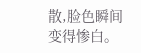散,脸色瞬间变得惨白。